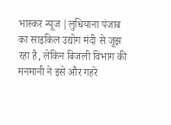भास्कर न्यूज |लुधियाना पंजाब का साइकिल उद्योग मंदी से जूझ रहा है, लेकिन बिजली विभाग की मनमानी ने इसे और गहरे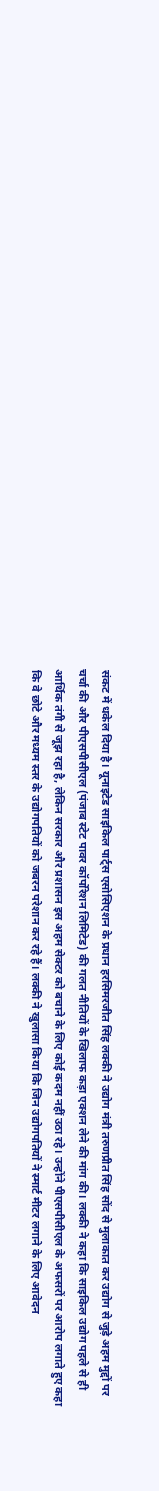संकट में धकेल दिया है। यूनाइटेड साइकिल पार्ट्स एसोसिएशन के प्रधान हरसिमरजीत सिंह लक्की ने उद्योग मंत्री तरुणप्रीत सिंह सोंद से मुलाकात कर उद्योग से जुड़े अहम मुद्दों पर चर्चा की और पीएसपीसीएल (पंजाब स्टेट पावर कॉर्पोरेशन लिमिटेड) की गलत नीतियों के खिलाफ कड़ा एक्शन लेने की मांग की। लक्की ने कहा कि साइकिल उद्योग पहले से ही आर्थिक तंगी से जूझ रहा है, लेकिन सरकार और प्रशासन इस अहम सेक्टर को बचाने के लिए कोई कदम नहीं उठा रहे। उन्होंने पीएसपीसीएल के अफसरों पर आरोप लगाते हुए कहा कि वे छोटे और मध्यम स्तर के उद्योगपतियों को जबरन परेशान कर रहे हैं। लक्की ने खुलासा किया कि जिन उद्योगपतियों ने स्मार्ट मीटर लगाने के लिए आवेदन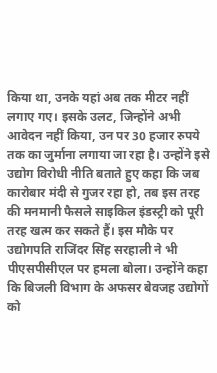किया था, उनके यहां अब तक मीटर नहीं लगाए गए। इसके उलट, जिन्होंने अभी आवेदन नहीं किया, उन पर 30 हजार रुपये तक का जुर्माना लगाया जा रहा है। उन्होंने इसे उद्योग विरोधी नीति बताते हुए कहा कि जब कारोबार मंदी से गुजर रहा हो, तब इस तरह की मनमानी फैसले साइकिल इंडस्ट्री को पूरी तरह खत्म कर सकते हैं। इस मौके पर उद्योगपति राजिंदर सिंह सरहाली ने भी पीएसपीसीएल पर हमला बोला। उन्होंने कहा कि बिजली विभाग के अफसर बेवजह उद्योगों को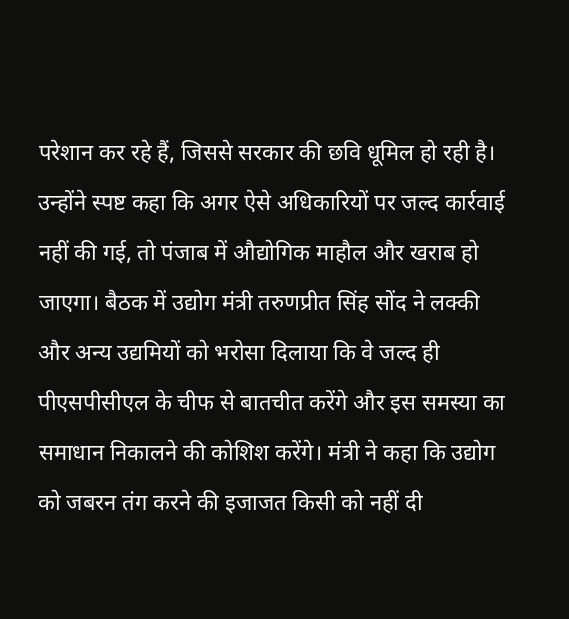परेशान कर रहे हैं, जिससे सरकार की छवि धूमिल हो रही है। उन्होंने स्पष्ट कहा कि अगर ऐसे अधिकारियों पर जल्द कार्रवाई नहीं की गई, तो पंजाब में औद्योगिक माहौल और खराब हो जाएगा। बैठक में उद्योग मंत्री तरुणप्रीत सिंह सोंद ने लक्की और अन्य उद्यमियों को भरोसा दिलाया कि वे जल्द ही पीएसपीसीएल के चीफ से बातचीत करेंगे और इस समस्या का समाधान निकालने की कोशिश करेंगे। मंत्री ने कहा कि उद्योग को जबरन तंग करने की इजाजत किसी को नहीं दी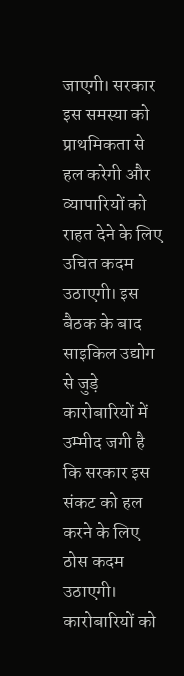जाएगी। सरकार इस समस्या को प्राथमिकता से हल करेगी और व्यापारियों को राहत देने के लिए उचित कदम उठाएगी। इस बैठक के बाद साइकिल उद्योग से जुड़े कारोबारियों में उम्मीद जगी है कि सरकार इस संकट को हल करने के लिए ठोस कदम उठाएगी। कारोबारियों को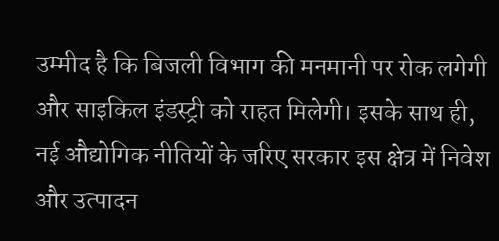उम्मीद है कि बिजली विभाग की मनमानी पर रोक लगेगी और साइकिल इंडस्ट्री को राहत मिलेगी। इसके साथ ही, नई औद्योगिक नीतियों के जरिए सरकार इस क्षेत्र में निवेश और उत्पादन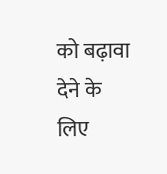को बढ़ावा देने के लिए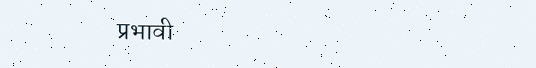प्रभावी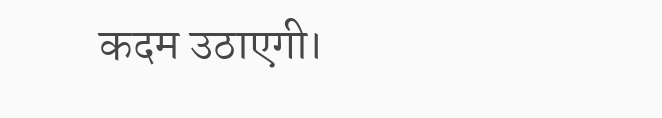कदम उठाएगी।